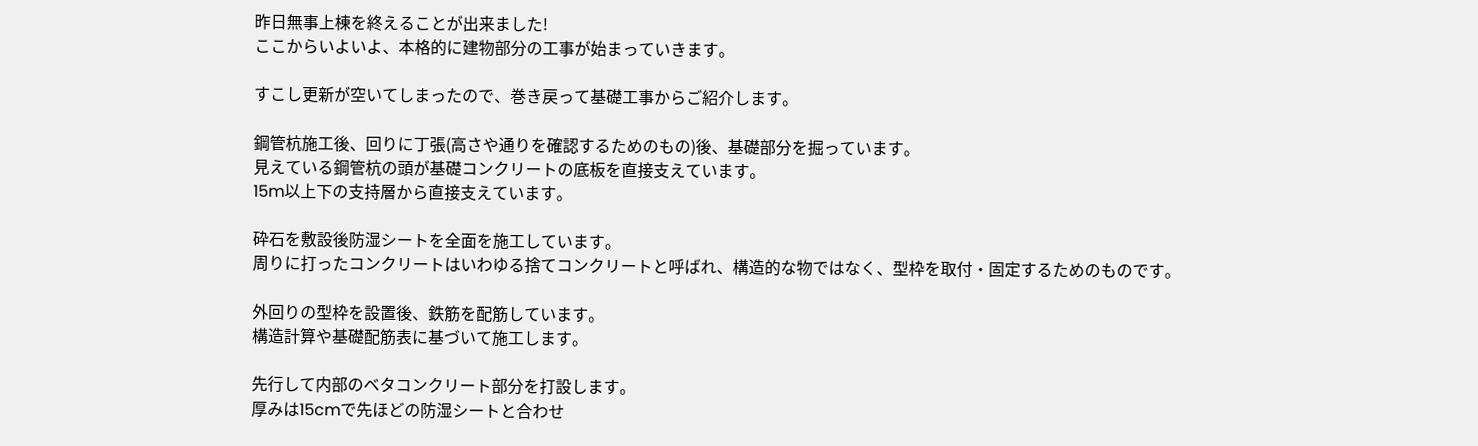昨日無事上棟を終えることが出来ました!
ここからいよいよ、本格的に建物部分の工事が始まっていきます。

すこし更新が空いてしまったので、巻き戻って基礎工事からご紹介します。

鋼管杭施工後、回りに丁張(高さや通りを確認するためのもの)後、基礎部分を掘っています。
見えている鋼管杭の頭が基礎コンクリートの底板を直接支えています。
15m以上下の支持層から直接支えています。

砕石を敷設後防湿シートを全面を施工しています。
周りに打ったコンクリートはいわゆる捨てコンクリートと呼ばれ、構造的な物ではなく、型枠を取付・固定するためのものです。

外回りの型枠を設置後、鉄筋を配筋しています。
構造計算や基礎配筋表に基づいて施工します。

先行して内部のベタコンクリート部分を打設します。
厚みは15cmで先ほどの防湿シートと合わせ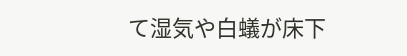て湿気や白蟻が床下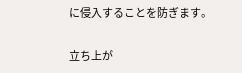に侵入することを防ぎます。

立ち上が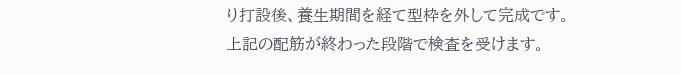り打設後、養生期間を経て型枠を外して完成です。
上記の配筋が終わった段階で検査を受けます。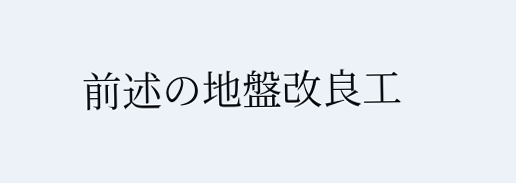前述の地盤改良工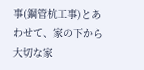事(鋼管杭工事)とあわせて、家の下から大切な家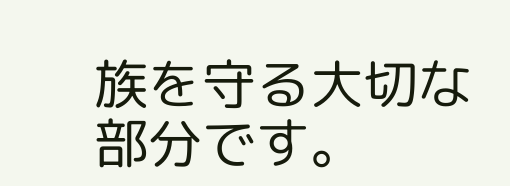族を守る大切な部分です。